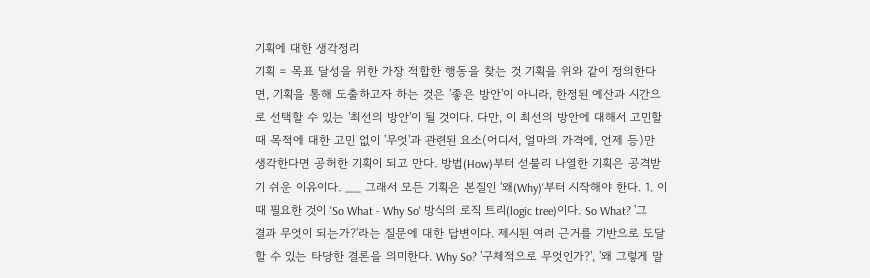기획에 대한 생각정리
기획 = 목표 달성을 위한 가장 적합한 행동을 찾는 것 기획을 위와 같이 정의한다면, 기획을 통해 도출하고자 하는 것은 '좋은 방안'이 아니라, 한정된 예산과 시간으로 선택할 수 있는 '최선의 방안'이 될 것이다. 다만, 이 최선의 방안에 대해서 고민할 때 목적에 대한 고민 없이 '무엇'과 관련된 요소(어디서, 얼마의 가격에, 언제 등)만 생각한다면 공허한 기획이 되고 만다. 방법(How)부터 섣불리 나열한 기획은 공격받기 쉬운 이유이다. __ 그래서 모든 기획은 본질인 '왜(Why)'부터 시작해야 한다. 1. 이때 필요한 것이 'So What - Why So' 방식의 로직 트리(logic tree)이다. So What? '그 결과 무엇이 되는가?'라는 질문에 대한 답변이다. 제시된 여러 근거를 기반으로 도달할 수 있는 타당한 결론을 의미한다. Why So? '구체적으로 무엇인가?', '왜 그렇게 말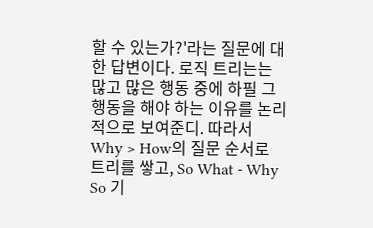할 수 있는가?'라는 질문에 대한 답변이다. 로직 트리는는 많고 많은 행동 중에 하필 그 행동을 해야 하는 이유를 논리적으로 보여준디. 따라서 Why > How의 질문 순서로 트리를 쌓고, So What - Why So 기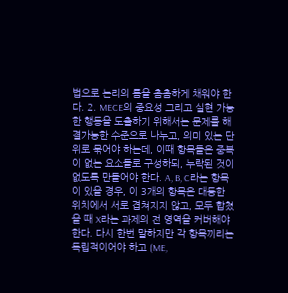법으로 논리의 틈을 촘촘하게 채워야 한다. 2. MECE의 중요성 그리고 실현 가능한 행동을 도출하기 위해서는 문제를 해결가능한 수준으로 나누고, 의미 있는 단위로 묶어야 하는데, 이때 항목들은 중복이 없는 요소들로 구성하되, 누락된 것이 없도록 만들어야 한다. A, B, C라는 항목이 있을 경우, 이 3개의 항목은 대등한 위치에서 서로 겹쳐지지 않고, 모두 합쳤을 때 X라는 과제의 전 영역을 커버해야 한다. 다시 한번 말하지만 각 항목끼리는 독립적이어야 하고 (ME,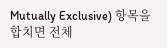Mutually Exclusive) 항목을 합치면 전체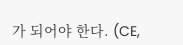가 되어야 한다. (CE,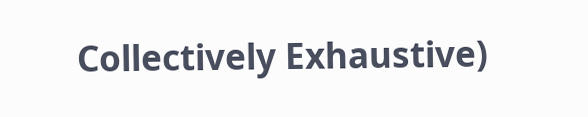Collectively Exhaustive)